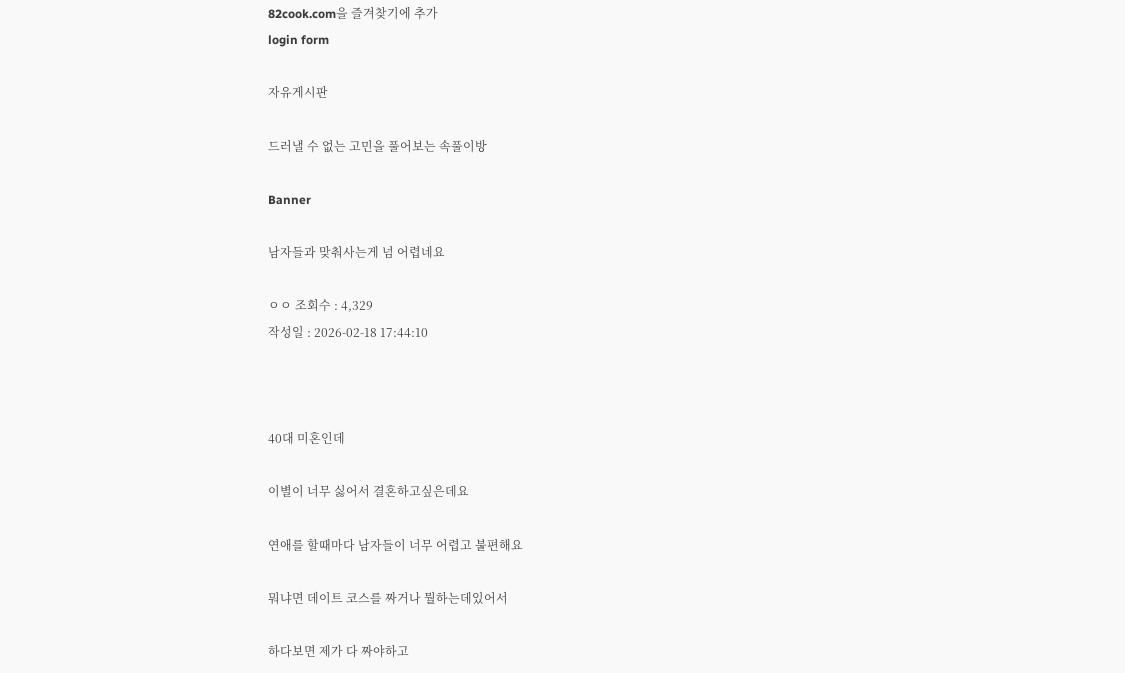82cook.com을 즐겨찾기에 추가
login form

자유게시판

드러낼 수 없는 고민을 풀어보는 속풀이방

Banner

남자들과 맞춰사는게 넘 어렵네요

ㅇㅇ 조회수 : 4,329
작성일 : 2026-02-18 17:44:10



40대 미혼인데

이별이 너무 싫어서 결혼하고싶은데요

연애를 할때마다 남자들이 너무 어렵고 불편해요

뭐냐면 데이트 코스를 짜거나 뭘하는데있어서

하다보면 제가 다 짜야하고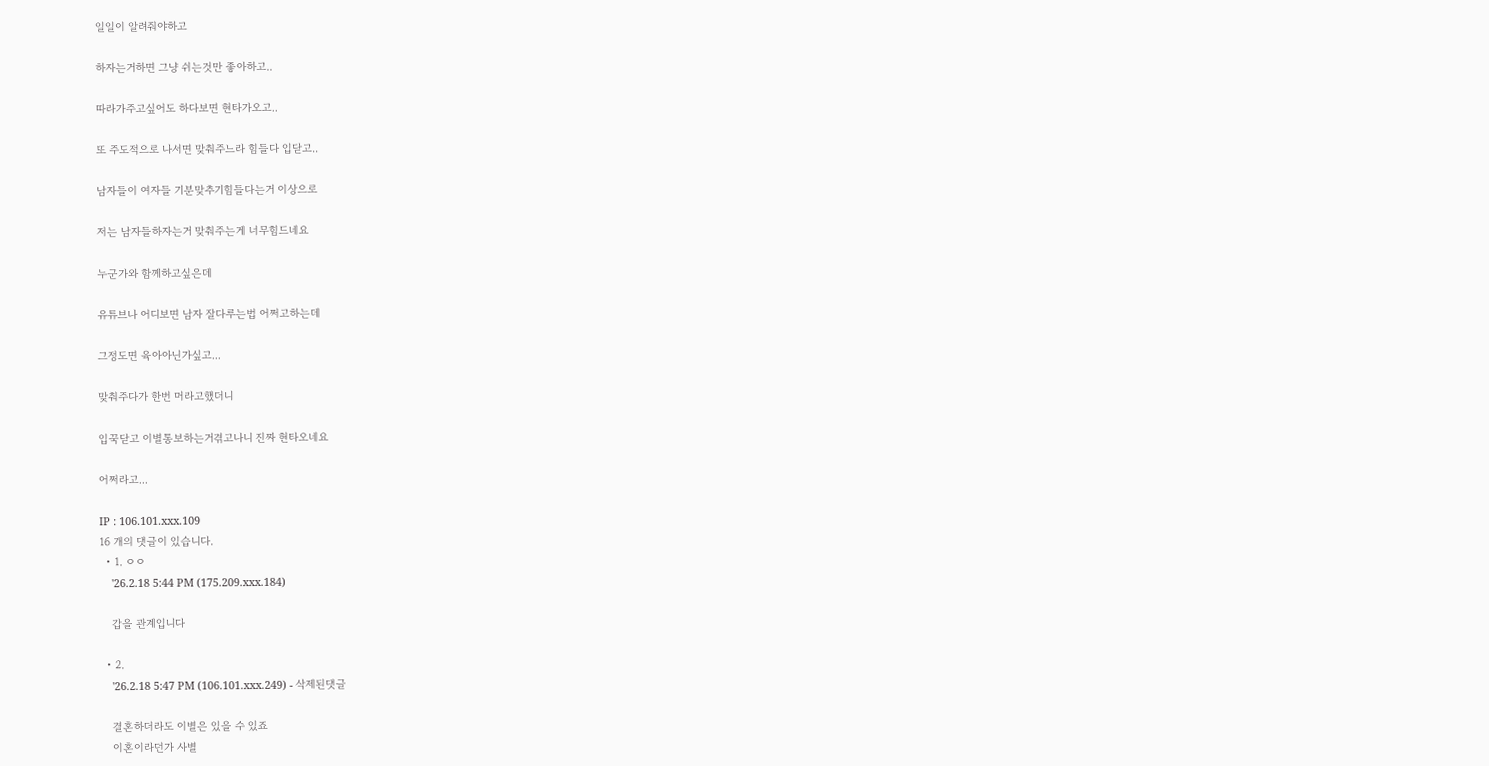일일이 알려줘야하고

하자는거하면 그냥 쉬는것만 좋아하고..

따라가주고싶어도 하다보면 현타가오고..

또 주도적으로 나서면 맞춰주느라 힘들다 입닫고..

남자들이 여자들 기분맞추기힘들다는거 이상으로

저는 남자들하자는거 맞춰주는게 너무힘드네요

누군가와 함께하고싶은데

유튜브나 어디보면 남자 잘다루는법 어쩌고하는데

그정도면 육아아닌가싶고...

맞춰주다가 한번 머라고했더니

입꾹닫고 이별통보하는거겪고나니 진짜 현타오네요

어쩌라고...

IP : 106.101.xxx.109
16 개의 댓글이 있습니다.
  • 1. ㅇㅇ
    '26.2.18 5:44 PM (175.209.xxx.184)

    갑을 관계입니다

  • 2.
    '26.2.18 5:47 PM (106.101.xxx.249) - 삭제된댓글

    결혼하더라도 이별은 있을 수 있죠
    이혼이라던가 사별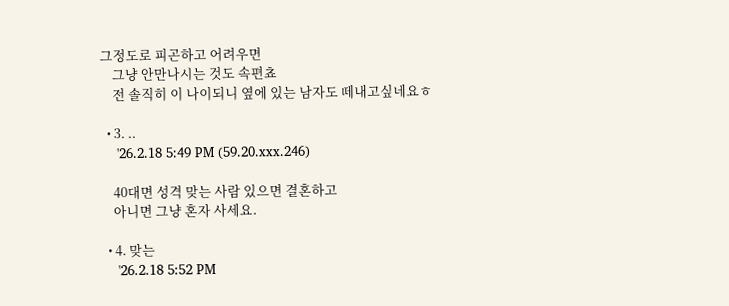그정도로 피곤하고 어려우면
    그냥 안만나시는 것도 속편쵸
    전 솔직히 이 나이되니 옆에 있는 남자도 떼내고싶네요ㅎ

  • 3. ..
    '26.2.18 5:49 PM (59.20.xxx.246)

    40대면 성격 맞는 사람 있으면 결혼하고
    아니면 그냥 혼자 사세요.

  • 4. 맞는
    '26.2.18 5:52 PM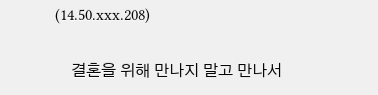(14.50.xxx.208)

    결혼을 위해 만나지 말고 만나서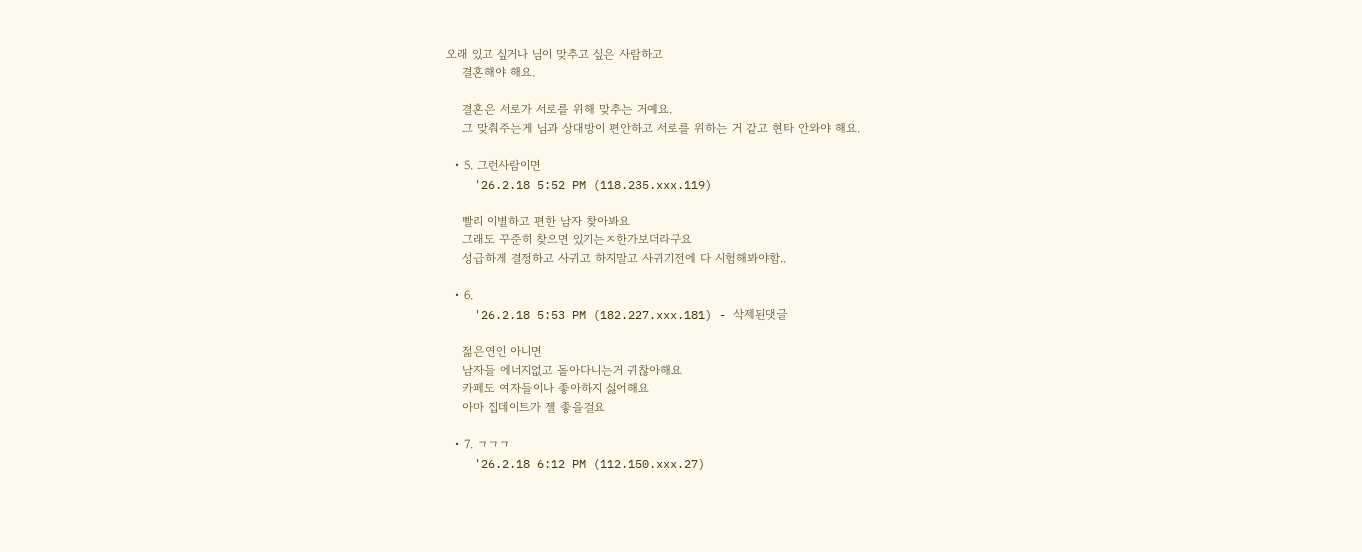오래 있고 싶거나 님이 맞추고 싶은 사람하고
    결혼해야 해요.

    결혼은 서로가 서로를 위해 맞추는 거예요.
    그 맞춰주는게 님과 상대방이 편안하고 서로를 위하는 거 같고 현타 안와야 해요.

  • 5. 그런사람이면
    '26.2.18 5:52 PM (118.235.xxx.119)

    빨리 이별하고 편한 남자 찾아봐요
    그래도 꾸준히 찾으면 있기는ㅈ한가보더라구요
    성급하게 결정하고 사귀고 하지말고 사귀기전에 다 시험해봐야함..

  • 6.
    '26.2.18 5:53 PM (182.227.xxx.181) - 삭제된댓글

    젊은연인 아니면
    남자들 에너지없고 돌아다니는거 귀찮아해요
    카페도 여자들이나 좋아하지 싫어해요
    아마 집데이트가 젤 좋을걸요

  • 7. ㄱㄱㄱ
    '26.2.18 6:12 PM (112.150.xxx.27)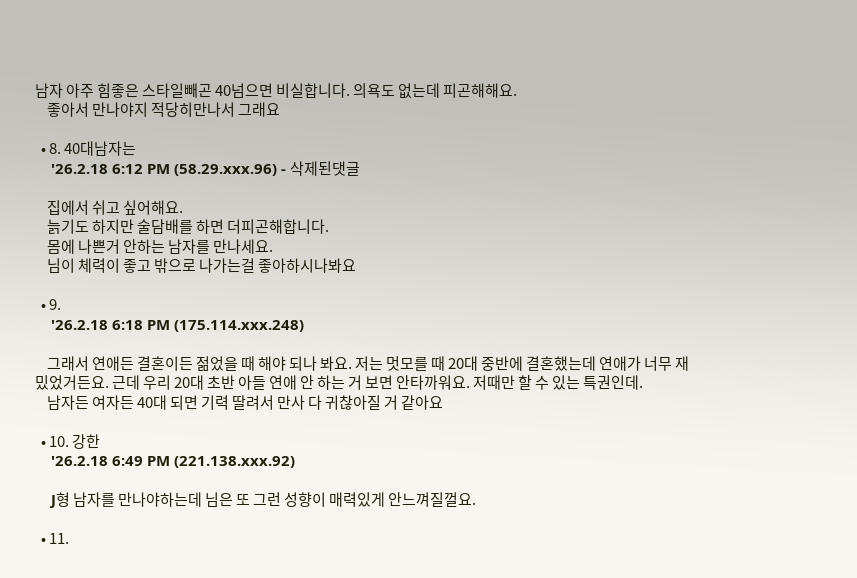남자 아주 힘좋은 스타일빼곤 40넘으면 비실합니다. 의욕도 없는데 피곤해해요.
    좋아서 만나야지 적당히만나서 그래요

  • 8. 40대남자는
    '26.2.18 6:12 PM (58.29.xxx.96) - 삭제된댓글

    집에서 쉬고 싶어해요.
    늙기도 하지만 술담배를 하면 더피곤해합니다.
    몸에 나쁜거 안하는 남자를 만나세요.
    님이 체력이 좋고 밖으로 나가는걸 좋아하시나봐요

  • 9.
    '26.2.18 6:18 PM (175.114.xxx.248)

    그래서 연애든 결혼이든 젊었을 때 해야 되나 봐요. 저는 멋모를 때 20대 중반에 결혼했는데 연애가 너무 재밌었거든요. 근데 우리 20대 초반 아들 연애 안 하는 거 보면 안타까워요. 저때만 할 수 있는 특권인데.
    남자든 여자든 40대 되면 기력 딸려서 만사 다 귀찮아질 거 같아요

  • 10. 강한
    '26.2.18 6:49 PM (221.138.xxx.92)

    J형 남자를 만나야하는데 님은 또 그런 성향이 매력있게 안느껴질껄요.

  • 11.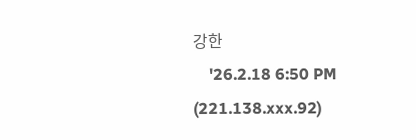강한
    '26.2.18 6:50 PM (221.138.xxx.92)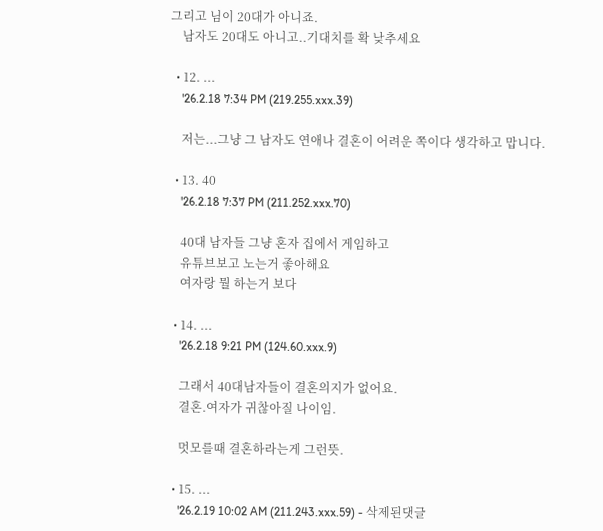그리고 님이 20대가 아니죠.
    남자도 20대도 아니고..기대치를 확 낮추세요

  • 12. ...
    '26.2.18 7:34 PM (219.255.xxx.39)

    저는...그냥 그 남자도 연애나 결혼이 어려운 쪽이다 생각하고 맙니다.

  • 13. 40
    '26.2.18 7:37 PM (211.252.xxx.70)

    40대 남자들 그냥 혼자 집에서 게임하고
    유튜브보고 노는거 좋아해요
    여자랑 뭘 하는거 보다

  • 14. ...
    '26.2.18 9:21 PM (124.60.xxx.9)

    그래서 40대남자들이 결혼의지가 없어요.
    결혼.여자가 귀찮아질 나이임.

    멋모를때 결혼하라는게 그런뜻.

  • 15. ...
    '26.2.19 10:02 AM (211.243.xxx.59) - 삭제된댓글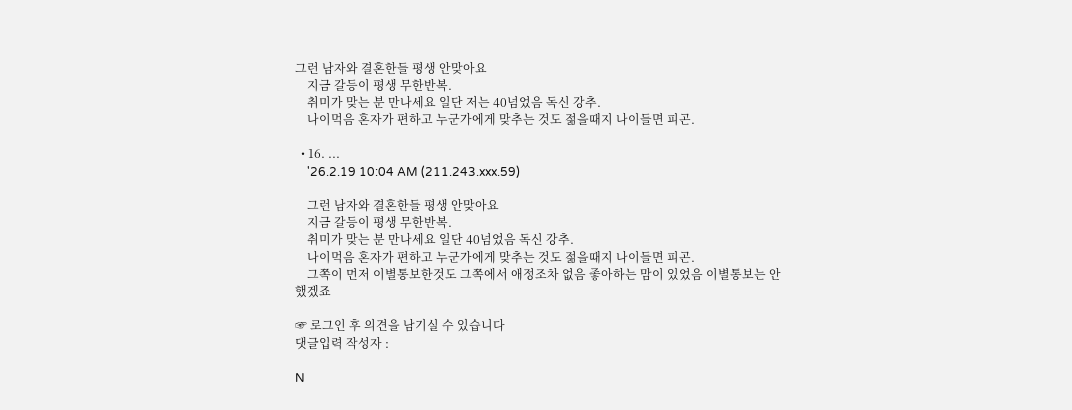그런 남자와 결혼한들 평생 안맞아요
    지금 갈등이 평생 무한반복.
    취미가 맞는 분 만나세요 일단 저는 40넘었음 독신 강추.
    나이먹음 혼자가 편하고 누군가에게 맞추는 것도 젊을때지 나이들면 피곤.

  • 16. ...
    '26.2.19 10:04 AM (211.243.xxx.59)

    그런 남자와 결혼한들 평생 안맞아요
    지금 갈등이 평생 무한반복.
    취미가 맞는 분 만나세요 일단 40넘었음 독신 강추.
    나이먹음 혼자가 편하고 누군가에게 맞추는 것도 젊을때지 나이들면 피곤.
    그쪽이 먼저 이별통보한것도 그쪽에서 애정조차 없음 좋아하는 맘이 있었음 이별통보는 안했겠죠

☞ 로그인 후 의견을 남기실 수 있습니다
댓글입력 작성자 :

N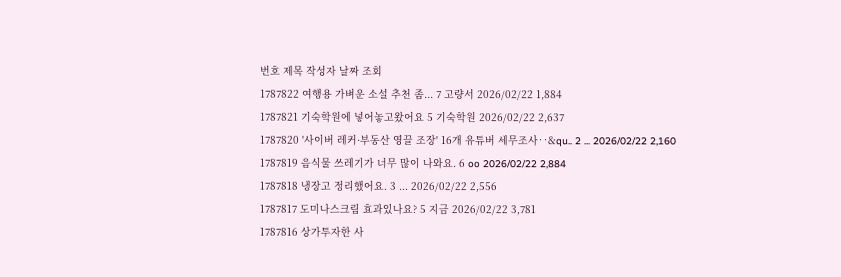번호 제목 작성자 날짜 조회
1787822 여행용 가벼운 소설 추천 좀... 7 고량서 2026/02/22 1,884
1787821 기숙학원에 넣어놓고왔어요 5 기숙학원 2026/02/22 2,637
1787820 '사이버 레커·부동산 영끌 조장' 16개 유튜버 세무조사‥&qu.. 2 ... 2026/02/22 2,160
1787819 음식물 쓰레기가 너무 많이 나와요. 6 oo 2026/02/22 2,884
1787818 냉장고 정리했어요. 3 ... 2026/02/22 2,556
1787817 도미나스크림 효과있나요? 5 지금 2026/02/22 3,781
1787816 상가투자한 사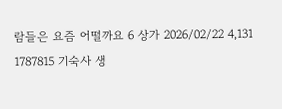람들은 요즘 어떨까요 6 상가 2026/02/22 4,131
1787815 기숙사 생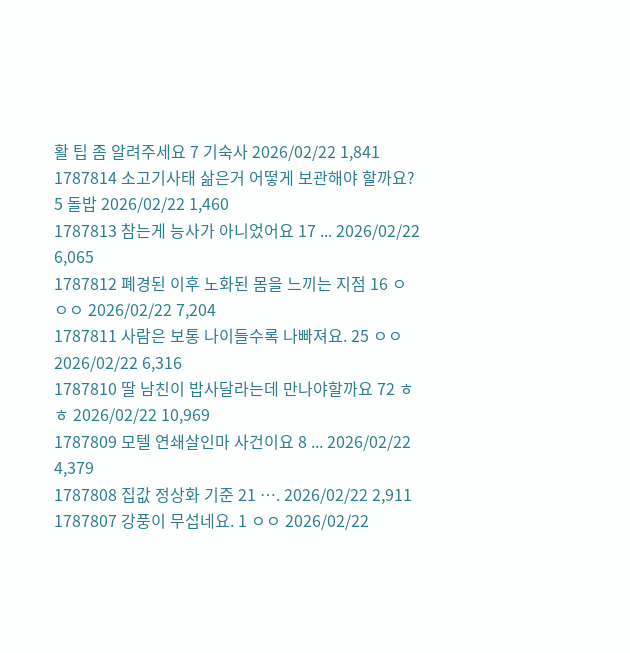활 팁 좀 알려주세요 7 기숙사 2026/02/22 1,841
1787814 소고기사태 삶은거 어떻게 보관해야 할까요? 5 돌밥 2026/02/22 1,460
1787813 참는게 능사가 아니었어요 17 ... 2026/02/22 6,065
1787812 폐경된 이후 노화된 몸을 느끼는 지점 16 ㅇㅇㅇ 2026/02/22 7,204
1787811 사람은 보통 나이들수록 나빠져요. 25 ㅇㅇ 2026/02/22 6,316
1787810 딸 남친이 밥사달라는데 만나야할까요 72 ㅎㅎ 2026/02/22 10,969
1787809 모텔 연쇄살인마 사건이요 8 ... 2026/02/22 4,379
1787808 집값 정상화 기준 21 …. 2026/02/22 2,911
1787807 강풍이 무섭네요. 1 ㅇㅇ 2026/02/22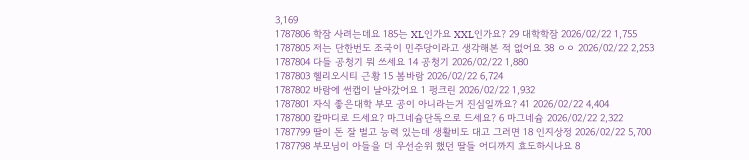3,169
1787806 학잠 사려는데요 185는 XL인가요 XXL인가요? 29 대학학잠 2026/02/22 1,755
1787805 저는 단한번도 조국이 민주당이라고 생각해본 적 없어요 38 ㅇㅇ 2026/02/22 2,253
1787804 다들 공청기 뭐 쓰세요 14 공청기 2026/02/22 1,880
1787803 헬리오시티 근황 15 봄바람 2026/02/22 6,724
1787802 바람에 썬캡이 날아갔어요 1 펑크린 2026/02/22 1,932
1787801 자식 좋은대학 부모 공이 아니라는거 진심일까요? 41 2026/02/22 4,404
1787800 칼마디로 드세요? 마그네슘단독으로 드세요? 6 마그네슘 2026/02/22 2,322
1787799 딸이 돈 잘 벌고 능력 있는데 생활비도 대고 그러면 18 인지상정 2026/02/22 5,700
1787798 부모님이 아들을 더 우선순위 했던 딸들 어디까지 효도하시나요 8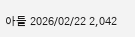아들 2026/02/22 2,042